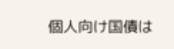個人向け国債は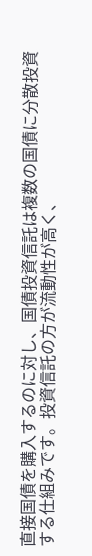直接国債を購入するのに対し、国債投資信託は複数の国債に分散投資する仕組みです。投資信託の方が流動性が高く、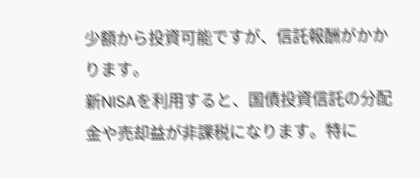少額から投資可能ですが、信託報酬がかかります。
新NISAを利用すると、国債投資信託の分配金や売却益が非課税になります。特に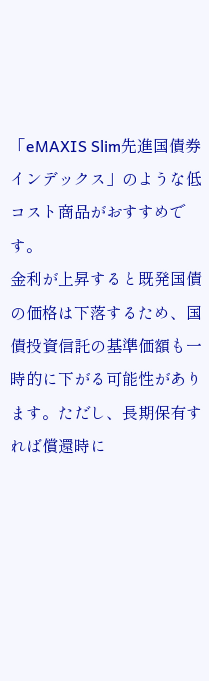「eMAXIS Slim先進国債券インデックス」のような低コスト商品がおすすめです。
金利が上昇すると既発国債の価格は下落するため、国債投資信託の基準価額も一時的に下がる可能性があります。ただし、長期保有すれば償還時に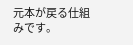元本が戻る仕組みです。